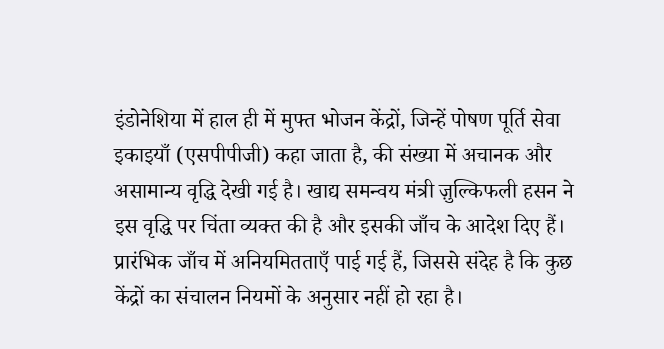इंडोनेशिया में हाल ही में मुफ्त भोजन केंद्रों, जिन्हें पोषण पूर्ति सेवा इकाइयाँ (एसपीपीजी) कहा जाता है, की संख्या में अचानक और असामान्य वृद्धि देखी गई है। खाद्य समन्वय मंत्री ज़ुल्किफली हसन ने इस वृद्धि पर चिंता व्यक्त की है और इसकी जाँच के आदेश दिए हैं। प्रारंभिक जाँच में अनियमितताएँ पाई गई हैं, जिससे संदेह है कि कुछ केंद्रों का संचालन नियमों के अनुसार नहीं हो रहा है।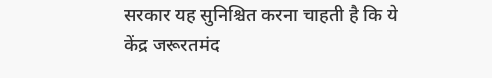सरकार यह सुनिश्चित करना चाहती है कि ये केंद्र जरूरतमंद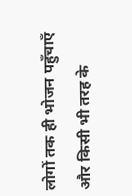लोगों तक ही भोजन पहुँचाएँ और किसी भी तरह के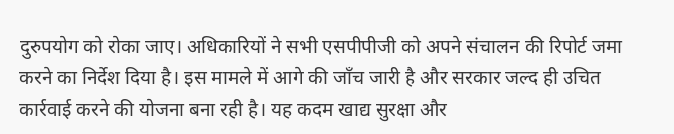दुरुपयोग को रोका जाए। अधिकारियों ने सभी एसपीपीजी को अपने संचालन की रिपोर्ट जमा करने का निर्देश दिया है। इस मामले में आगे की जाँच जारी है और सरकार जल्द ही उचित कार्रवाई करने की योजना बना रही है। यह कदम खाद्य सुरक्षा और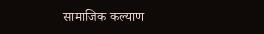सामाजिक कल्याण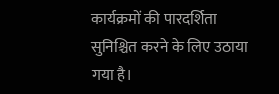कार्यक्रमों की पारदर्शिता सुनिश्चित करने के लिए उठाया गया है।